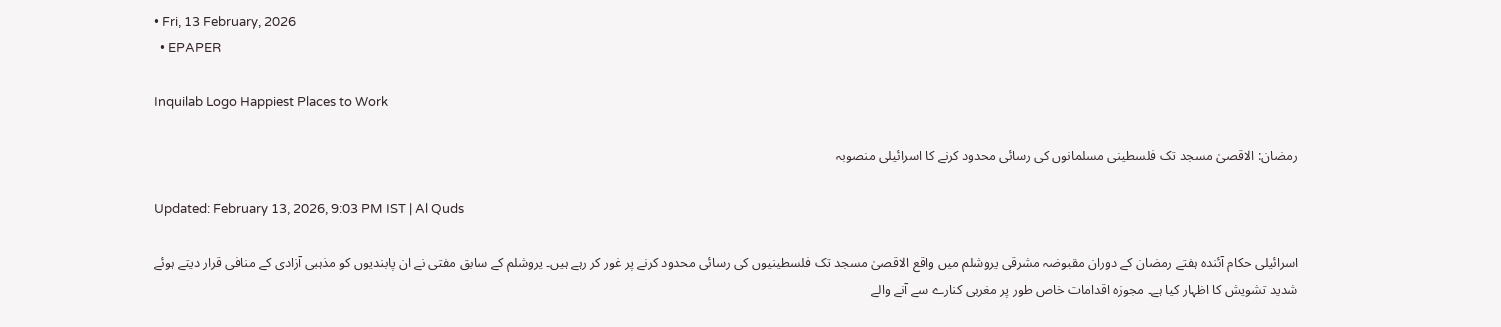• Fri, 13 February, 2026
  • EPAPER

Inquilab Logo Happiest Places to Work

رمضان: الاقصیٰ مسجد تک فلسطینی مسلمانوں کی رسائی محدود کرنے کا اسرائیلی منصوبہ

Updated: February 13, 2026, 9:03 PM IST | Al Quds

اسرائیلی حکام آئندہ ہفتے رمضان کے دوران مقبوضہ مشرقی یروشلم میں واقع الاقصیٰ مسجد تک فلسطینیوں کی رسائی محدود کرنے پر غور کر رہے ہیں۔ یروشلم کے سابق مفتی نے ان پابندیوں کو مذہبی آزادی کے منافی قرار دیتے ہوئے شدید تشویش کا اظہار کیا ہے۔ مجوزہ اقدامات خاص طور پر مغربی کنارے سے آنے والے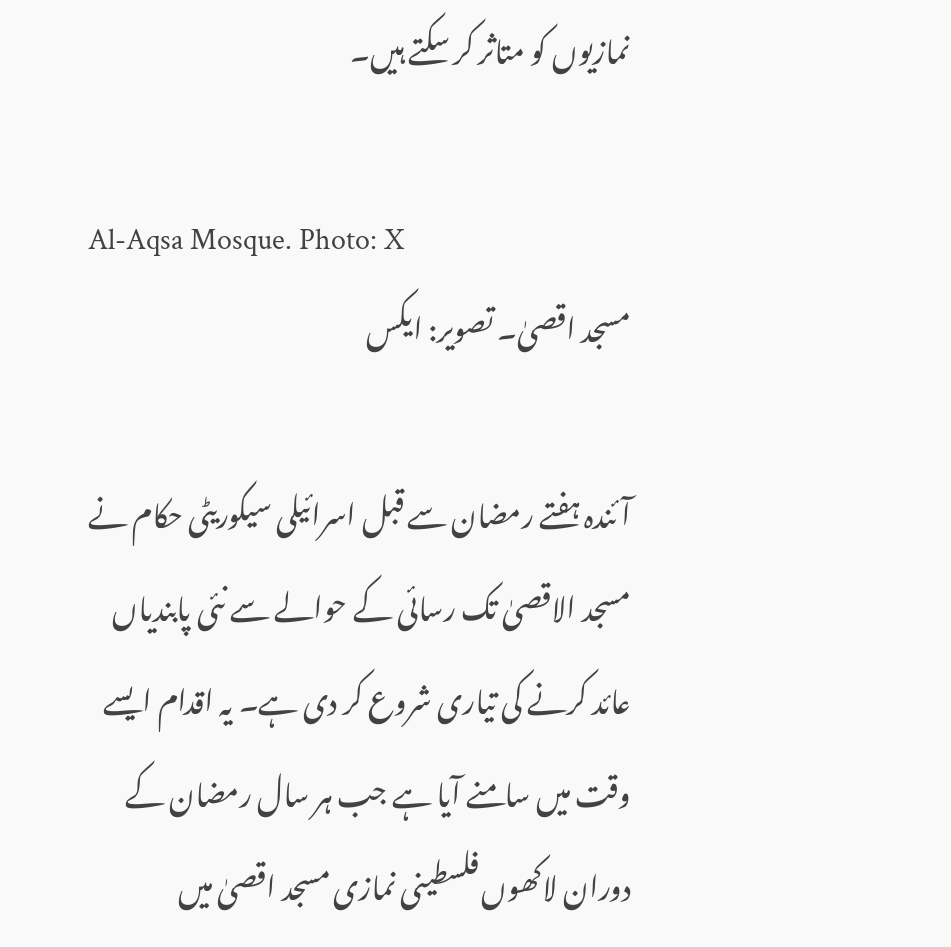نمازیوں کو متاثر کر سکتے ہیں۔

Al-Aqsa Mosque. Photo: X
مسجد اقصیٰ۔ تصویر: ایکس

آئندہ ہفتے رمضان سے قبل اسرائیلی سیکوریٹی حکام نے مسجد الاقصیٰ تک رسائی کے حوالے سے نئی پابندیاں عائد کرنے کی تیاری شروع کر دی ہے۔ یہ اقدام ایسے وقت میں سامنے آیا ہے جب ہر سال رمضان کے دوران لاکھوں فلسطینی نمازی مسجد اقصیٰ میں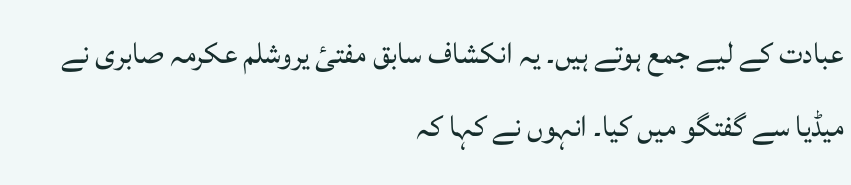عبادت کے لیے جمع ہوتے ہیں۔ یہ انکشاف سابق مفتیٔ یروشلم عکرمہ صابری نے میڈیا سے گفتگو میں کیا۔ انہوں نے کہا کہ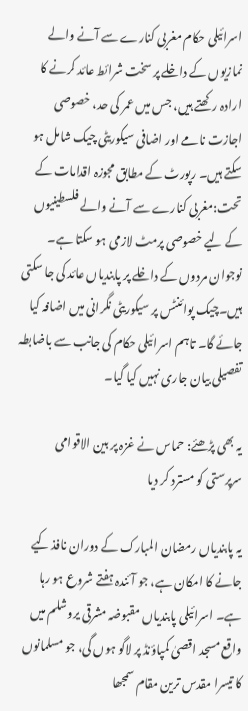اسرائیلی حکام مغربی کنارے سے آنے والے نمازیوں کے داخلے پر سخت شرائط عائد کرنے کا ارادہ رکھتے ہیں، جس میں عمر کی حد، خصوصی اجازت نامے اور اضافی سیکوریٹی چیک شامل ہو سکتے ہیں۔ رپورٹ کے مطابق مجوزہ اقدامات کے تحت:مغربی کنارے سے آنے والے فلسطینیوں کے لیے خصوصی پرمٹ لازمی ہو سکتا ہے۔ نوجوان مردوں کے داخلے پر پابندیاں عائد کی جا سکتی ہیں۔چیک پوائنٹس پر سیکوریٹی نگرانی میں اضافہ کیا جائے گا۔ تاہم اسرائیلی حکام کی جانب سے باضابطہ تفصیلی بیان جاری نہیں کیا گیا۔

یہ بھی پڑھئے: حماس نے غزہ پر بین الاقوامی سرپرستی کو مسترد کر دیا

یہ پابندیاں رمضان المبارک کے دوران نافذ کیے جانے کا امکان ہے، جو آئندہ ہفتے شروع ہو رہا ہے۔ اسرائیلی پابندیاں مقبوضہ مشرقی یروشلم میں واقع مسجد اقصیٰ کمپاؤنڈ پر لاگو ہوں گی، جو مسلمانوں کا تیسرا مقدس ترین مقام سمجھا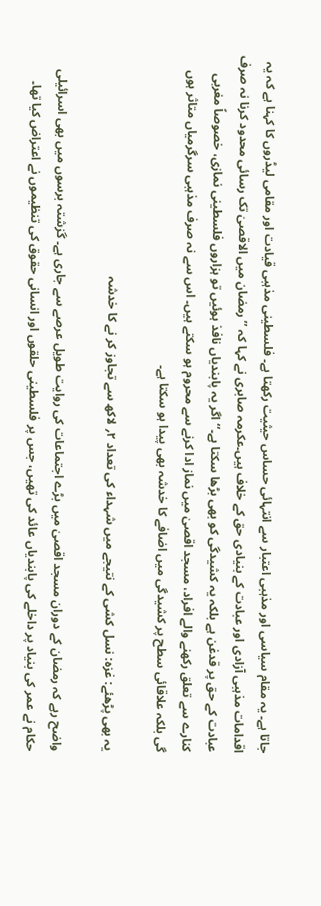جاتا ہے۔ یہ مقام سیاسی اور مذہبی اعتبار سے انتہائی حساس حیثیت رکھتا ہے۔ فلسطینی مذہبی قیادت اور مقامی لیڈروں کا کہنا ہے کہ یہ اقدامات مذہبی آزادی اور عبادت کے بنیادی حق کے خلاف ہیں۔عکرمہ صابری نے کہا کہ ’’رمضان میں الاقصیٰ تک رسائی محدود کرنا نہ صرف عبادت کے حق پر قدغن ہے بلکہ یہ کشیدگی کو بھی بڑھا سکتا ہے۔‘‘ اگر یہ پابندیاں نافذ ہوئیں تو ہزاروں فلسطینی نمازی، خصوصاً مغربی کنارے سے تعلق رکھنے والے افراد، مسجد اقصیٰ میں نماز ادا کرنے سے محروم ہو سکتے ہیں۔ اس سے نہ صرف مذہبی سرگرمیاں متاثر ہوں گی بلکہ علاقائی سطح پر کشیدگی میں اضافے کا خدشہ بھی پیدا ہو سکتا ہے۔

یہ بھی پڑھئے: غزہ: نسل کشی کے نتیجے میں شہداء کی تعداد ۲؍ لاکھ سے تجاوز کر نے کا خدشہ

واضح رہے کہ رمضان کے دوران مسجد اقصیٰ میں بڑے اجتماعات کی روایت طویل عرصے سے جاری ہے۔ گزشتہ برسوں میں بھی اسرائیلی حکام نے عمر کی بنیاد پر داخلے کی پابندیاں عائد کی تھیں، جس پر فلسطینی حلقوں اور انسانی حقوق کی تنظیموں نے اعتراض کیا تھا۔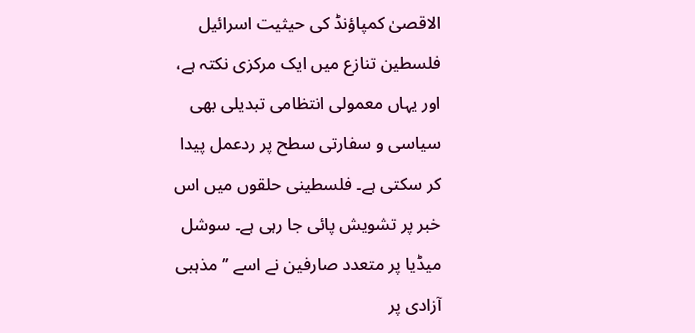الاقصیٰ کمپاؤنڈ کی حیثیت اسرائیل فلسطین تنازع میں ایک مرکزی نکتہ ہے، اور یہاں معمولی انتظامی تبدیلی بھی سیاسی و سفارتی سطح پر ردعمل پیدا کر سکتی ہے۔ فلسطینی حلقوں میں اس خبر پر تشویش پائی جا رہی ہے۔ سوشل میڈیا پر متعدد صارفین نے اسے ’’مذہبی آزادی پر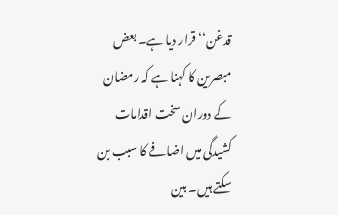قدغن‘‘ قرار دیا ہے۔ بعض مبصرین کا کہنا ہے کہ رمضان کے دوران سخت اقدامات کشیدگی میں اضافے کا سبب بن سکتے ہیں۔ بین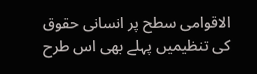الاقوامی سطح پر انسانی حقوق کی تنظیمیں پہلے بھی اس طرح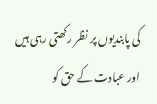کی پابندیوں پر نظر رکھتی رہی ہیں اور عبادت کے حق کو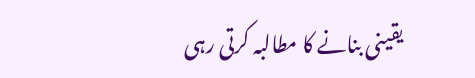یقینی بنانے کا مطالبہ کرتی رہی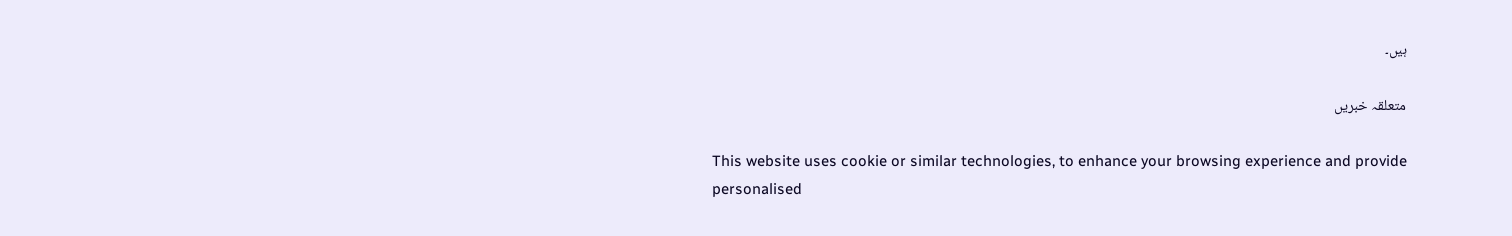ہیں۔

متعلقہ خبریں

This website uses cookie or similar technologies, to enhance your browsing experience and provide personalised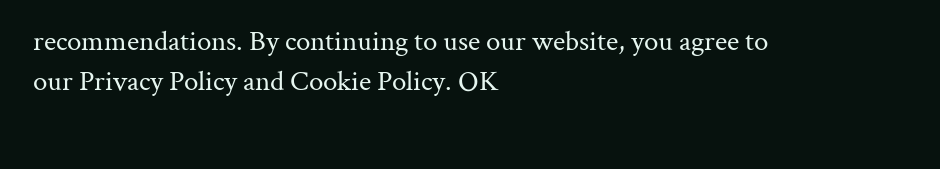recommendations. By continuing to use our website, you agree to our Privacy Policy and Cookie Policy. OK